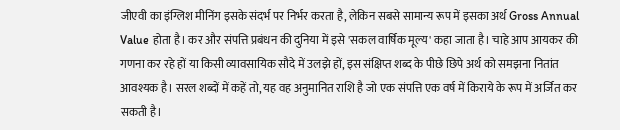जीएवी का इंग्लिश मीनिंग इसके संदर्भ पर निर्भर करता है, लेकिन सबसे सामान्य रूप में इसका अर्थ Gross Annual Value होता है। कर और संपत्ति प्रबंधन की दुनिया में इसे 'सकल वार्षिक मूल्य' कहा जाता है। चाहे आप आयकर की गणना कर रहे हों या किसी व्यावसायिक सौदे में उलझे हों, इस संक्षिप्त शब्द के पीछे छिपे अर्थ को समझना नितांत आवश्यक है। सरल शब्दों में कहें तो, यह वह अनुमानित राशि है जो एक संपत्ति एक वर्ष में किराये के रूप में अर्जित कर सकती है।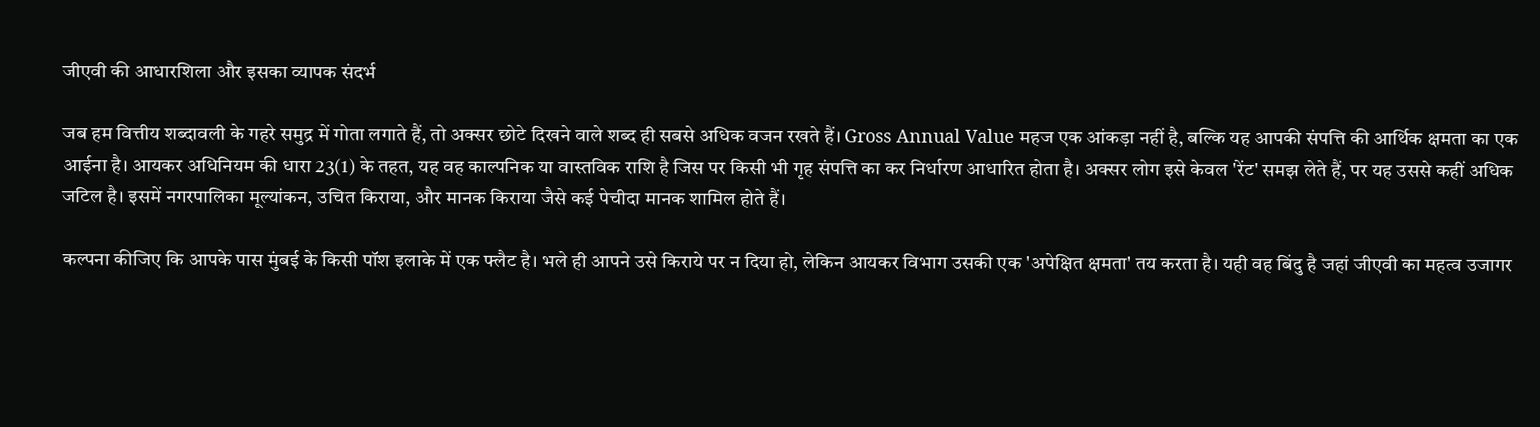जीएवी की आधारशिला और इसका व्यापक संदर्भ

जब हम वित्तीय शब्दावली के गहरे समुद्र में गोता लगाते हैं, तो अक्सर छोटे दिखने वाले शब्द ही सबसे अधिक वजन रखते हैं। Gross Annual Value महज एक आंकड़ा नहीं है, बल्कि यह आपकी संपत्ति की आर्थिक क्षमता का एक आईना है। आयकर अधिनियम की धारा 23(1) के तहत, यह वह काल्पनिक या वास्तविक राशि है जिस पर किसी भी गृह संपत्ति का कर निर्धारण आधारित होता है। अक्सर लोग इसे केवल 'रेंट' समझ लेते हैं, पर यह उससे कहीं अधिक जटिल है। इसमें नगरपालिका मूल्यांकन, उचित किराया, और मानक किराया जैसे कई पेचीदा मानक शामिल होते हैं।

कल्पना कीजिए कि आपके पास मुंबई के किसी पॉश इलाके में एक फ्लैट है। भले ही आपने उसे किराये पर न दिया हो, लेकिन आयकर विभाग उसकी एक 'अपेक्षित क्षमता' तय करता है। यही वह बिंदु है जहां जीएवी का महत्व उजागर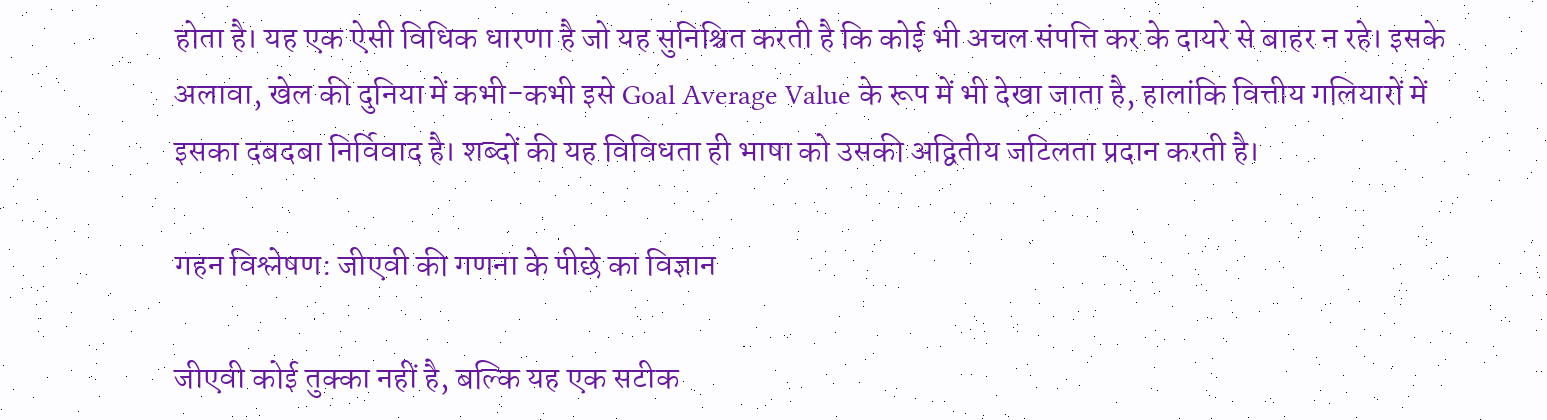होता है। यह एक ऐसी विधिक धारणा है जो यह सुनिश्चित करती है कि कोई भी अचल संपत्ति कर के दायरे से बाहर न रहे। इसके अलावा, खेल की दुनिया में कभी-कभी इसे Goal Average Value के रूप में भी देखा जाता है, हालांकि वित्तीय गलियारों में इसका दबदबा निर्विवाद है। शब्दों की यह विविधता ही भाषा को उसकी अद्वितीय जटिलता प्रदान करती है।

गहन विश्लेषण: जीएवी की गणना के पीछे का विज्ञान

जीएवी कोई तुक्का नहीं है, बल्कि यह एक सटीक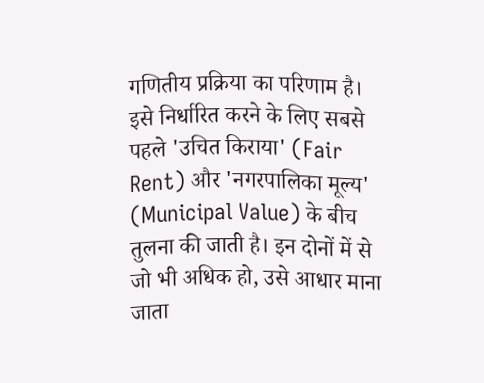गणितीय प्रक्रिया का परिणाम है। इसे निर्धारित करने के लिए सबसे पहले 'उचित किराया' (Fair Rent) और 'नगरपालिका मूल्य' (Municipal Value) के बीच तुलना की जाती है। इन दोनों में से जो भी अधिक हो, उसे आधार माना जाता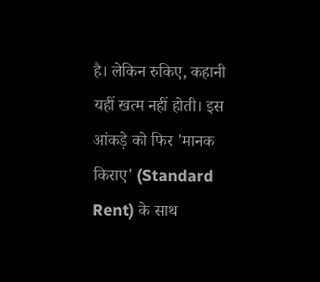है। लेकिन रुकिए, कहानी यहीं खत्म नहीं होती। इस आंकड़े को फिर 'मानक किराए' (Standard Rent) के साथ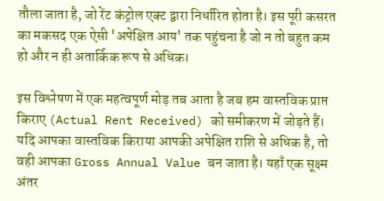तौला जाता है, जो रेंट कंट्रोल एक्ट द्वारा निर्धारित होता है। इस पूरी कसरत का मकसद एक ऐसी 'अपेक्षित आय' तक पहुंचना है जो न तो बहुत कम हो और न ही अतार्किक रूप से अधिक।

इस विश्लेषण में एक महत्वपूर्ण मोड़ तब आता है जब हम वास्तविक प्राप्त किराए (Actual Rent Received) को समीकरण में जोड़ते हैं। यदि आपका वास्तविक किराया आपकी अपेक्षित राशि से अधिक है, तो वही आपका Gross Annual Value बन जाता है। यहाँ एक सूक्ष्म अंतर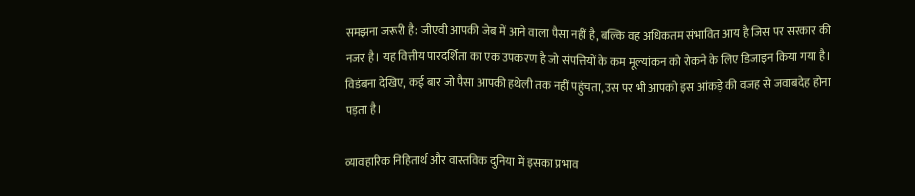समझना जरूरी है: जीएवी आपकी जेब में आने वाला पैसा नहीं है, बल्कि वह अधिकतम संभावित आय है जिस पर सरकार की नजर है। यह वित्तीय पारदर्शिता का एक उपकरण है जो संपत्तियों के कम मूल्यांकन को रोकने के लिए डिजाइन किया गया है। विडंबना देखिए, कई बार जो पैसा आपकी हथेली तक नहीं पहुंचता, उस पर भी आपको इस आंकड़े की वजह से जवाबदेह होना पड़ता है।

व्यावहारिक निहितार्थ और वास्तविक दुनिया में इसका प्रभाव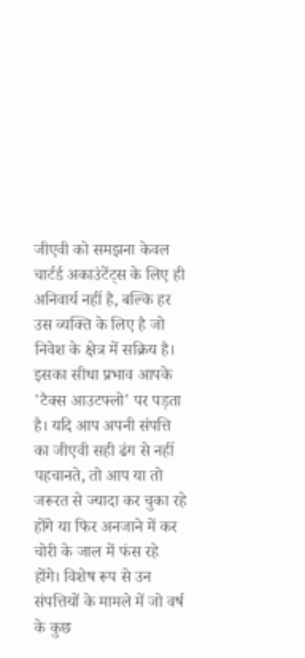जीएवी को समझना केवल चार्टर्ड अकाउंटेंट्स के लिए ही अनिवार्य नहीं है, बल्कि हर उस व्यक्ति के लिए है जो निवेश के क्षेत्र में सक्रिय है। इसका सीधा प्रभाव आपके 'टैक्स आउटफ्लो' पर पड़ता है। यदि आप अपनी संपत्ति का जीएवी सही ढंग से नहीं पहचानते, तो आप या तो जरूरत से ज्यादा कर चुका रहे होंगे या फिर अनजाने में कर चोरी के जाल में फंस रहे होंगे। विशेष रूप से उन संपत्तियों के मामले में जो वर्ष के कुछ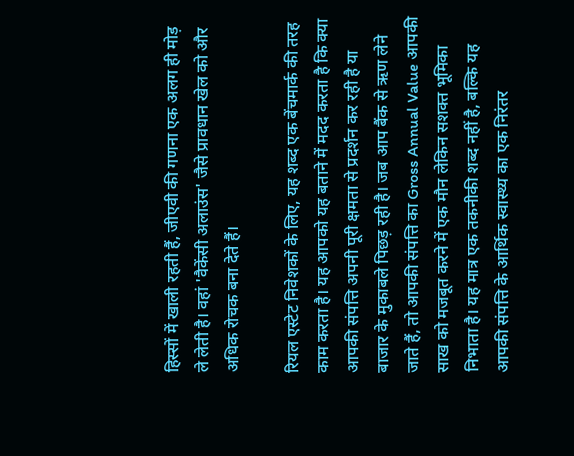हिस्सों में खाली रहती हैं, जीएवी की गणना एक अलग ही मोड़ ले लेती है। वहां 'वैकेंसी अलाउंस' जैसे प्रावधान खेल को और अधिक रोचक बना देते हैं।

रियल एस्टेट निवेशकों के लिए, यह शब्द एक बेंचमार्क की तरह काम करता है। यह आपको यह बताने में मदद करता है कि क्या आपकी संपत्ति अपनी पूरी क्षमता से प्रदर्शन कर रही है या बाजार के मुकाबले पिछड़ रही है। जब आप बैंक से ऋण लेने जाते हैं, तो आपकी संपत्ति का Gross Annual Value आपकी साख को मजबूत करने में एक मौन लेकिन सशक्त भूमिका निभाता है। यह मात्र एक तकनीकी शब्द नहीं है, बल्कि यह आपकी संपत्ति के आर्थिक स्वास्थ्य का एक निरंतर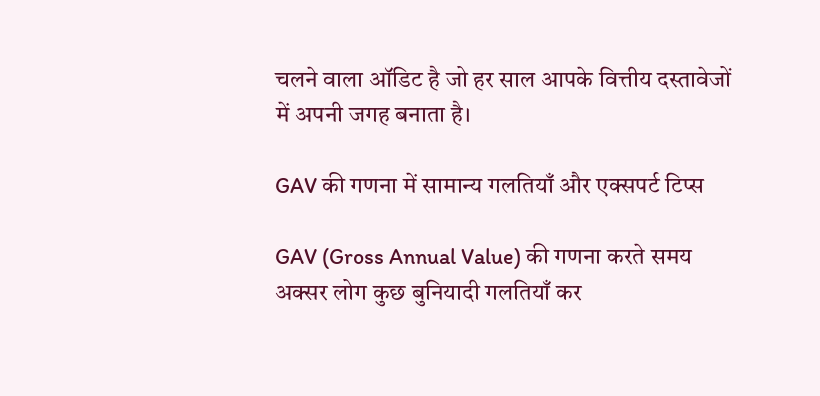चलने वाला ऑडिट है जो हर साल आपके वित्तीय दस्तावेजों में अपनी जगह बनाता है।

GAV की गणना में सामान्य गलतियाँ और एक्सपर्ट टिप्स

GAV (Gross Annual Value) की गणना करते समय अक्सर लोग कुछ बुनियादी गलतियाँ कर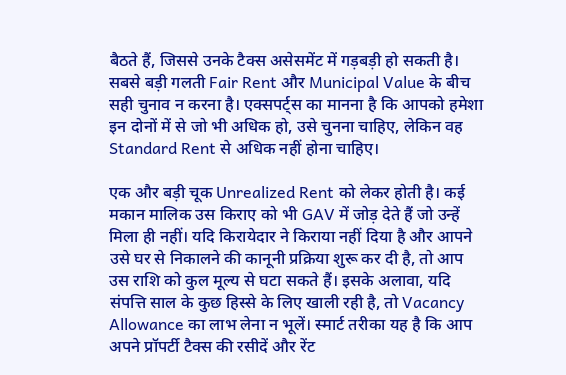बैठते हैं, जिससे उनके टैक्स असेसमेंट में गड़बड़ी हो सकती है। सबसे बड़ी गलती Fair Rent और Municipal Value के बीच सही चुनाव न करना है। एक्सपर्ट्स का मानना है कि आपको हमेशा इन दोनों में से जो भी अधिक हो, उसे चुनना चाहिए, लेकिन वह Standard Rent से अधिक नहीं होना चाहिए।

एक और बड़ी चूक Unrealized Rent को लेकर होती है। कई मकान मालिक उस किराए को भी GAV में जोड़ देते हैं जो उन्हें मिला ही नहीं। यदि किरायेदार ने किराया नहीं दिया है और आपने उसे घर से निकालने की कानूनी प्रक्रिया शुरू कर दी है, तो आप उस राशि को कुल मूल्य से घटा सकते हैं। इसके अलावा, यदि संपत्ति साल के कुछ हिस्से के लिए खाली रही है, तो Vacancy Allowance का लाभ लेना न भूलें। स्मार्ट तरीका यह है कि आप अपने प्रॉपर्टी टैक्स की रसीदें और रेंट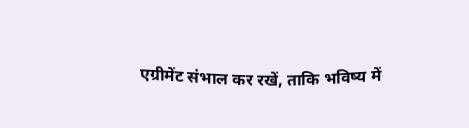एग्रीमेंट संभाल कर रखें, ताकि भविष्य में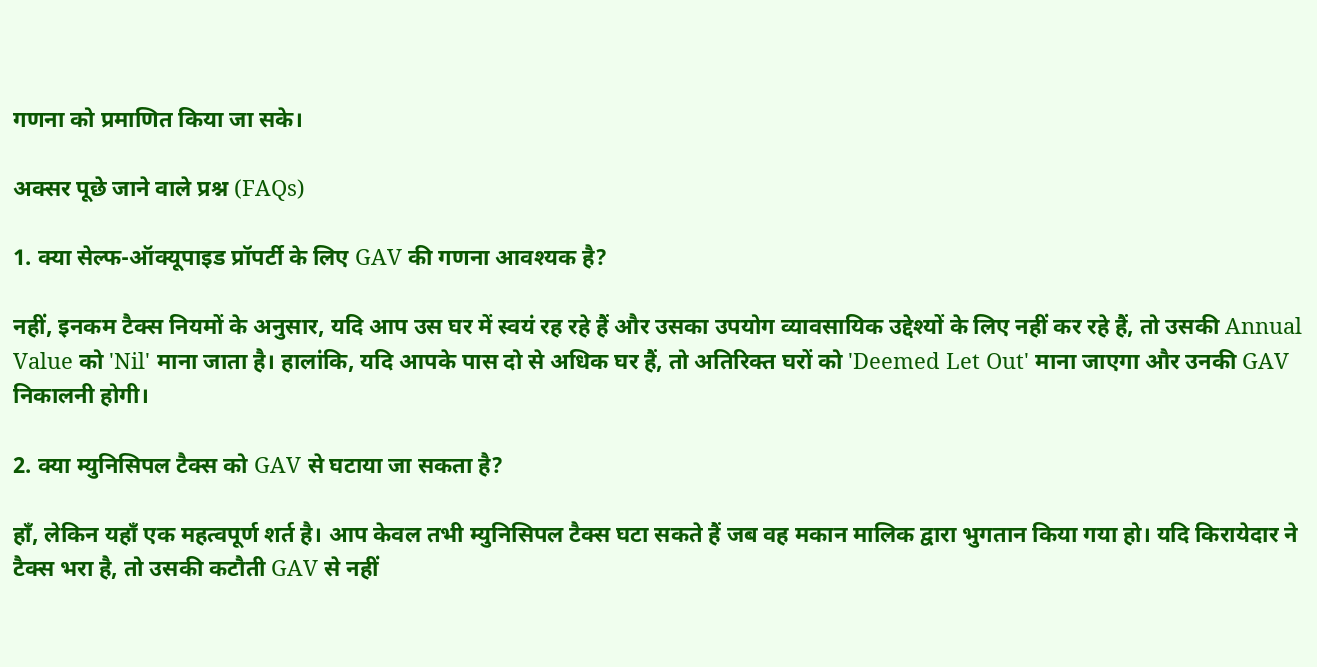गणना को प्रमाणित किया जा सके।

अक्सर पूछे जाने वाले प्रश्न (FAQs)

1. क्या सेल्फ-ऑक्यूपाइड प्रॉपर्टी के लिए GAV की गणना आवश्यक है?

नहीं, इनकम टैक्स नियमों के अनुसार, यदि आप उस घर में स्वयं रह रहे हैं और उसका उपयोग व्यावसायिक उद्देश्यों के लिए नहीं कर रहे हैं, तो उसकी Annual Value को 'Nil' माना जाता है। हालांकि, यदि आपके पास दो से अधिक घर हैं, तो अतिरिक्त घरों को 'Deemed Let Out' माना जाएगा और उनकी GAV निकालनी होगी।

2. क्या म्युनिसिपल टैक्स को GAV से घटाया जा सकता है?

हाँ, लेकिन यहाँ एक महत्वपूर्ण शर्त है। आप केवल तभी म्युनिसिपल टैक्स घटा सकते हैं जब वह मकान मालिक द्वारा भुगतान किया गया हो। यदि किरायेदार ने टैक्स भरा है, तो उसकी कटौती GAV से नहीं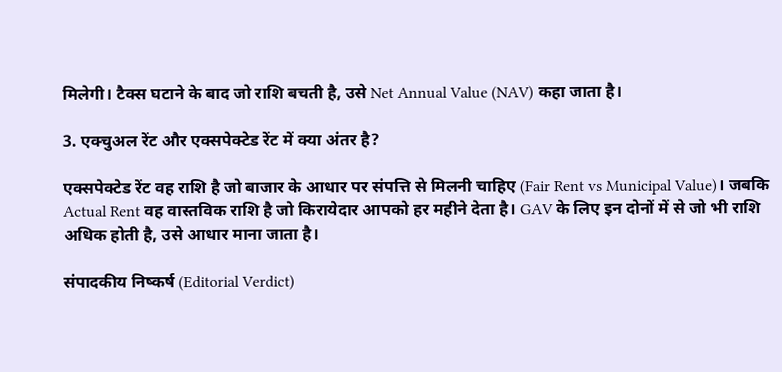मिलेगी। टैक्स घटाने के बाद जो राशि बचती है, उसे Net Annual Value (NAV) कहा जाता है।

3. एक्चुअल रेंट और एक्सपेक्टेड रेंट में क्या अंतर है?

एक्सपेक्टेड रेंट वह राशि है जो बाजार के आधार पर संपत्ति से मिलनी चाहिए (Fair Rent vs Municipal Value)। जबकि Actual Rent वह वास्तविक राशि है जो किरायेदार आपको हर महीने देता है। GAV के लिए इन दोनों में से जो भी राशि अधिक होती है, उसे आधार माना जाता है।

संपादकीय निष्कर्ष (Editorial Verdict)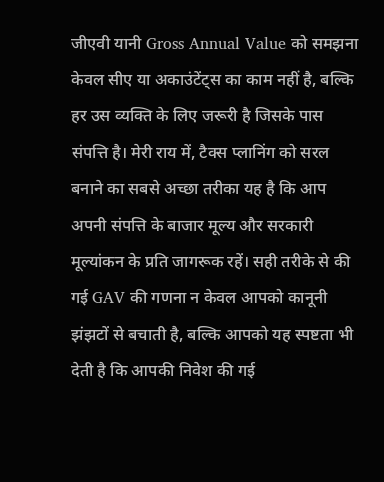जीएवी यानी Gross Annual Value को समझना केवल सीए या अकाउंटेंट्स का काम नहीं है, बल्कि हर उस व्यक्ति के लिए जरूरी है जिसके पास संपत्ति है। मेरी राय में, टैक्स प्लानिंग को सरल बनाने का सबसे अच्छा तरीका यह है कि आप अपनी संपत्ति के बाजार मूल्य और सरकारी मूल्यांकन के प्रति जागरूक रहें। सही तरीके से की गई GAV की गणना न केवल आपको कानूनी झंझटों से बचाती है, बल्कि आपको यह स्पष्टता भी देती है कि आपकी निवेश की गई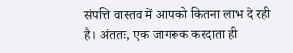संपत्ति वास्तव में आपको कितना लाभ दे रही है। अंततः, एक जागरूक करदाता ही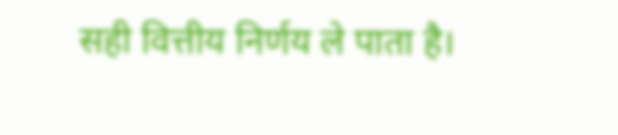सही वित्तीय निर्णय ले पाता है।